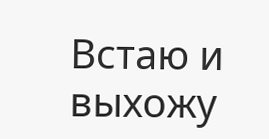Встаю и выхожу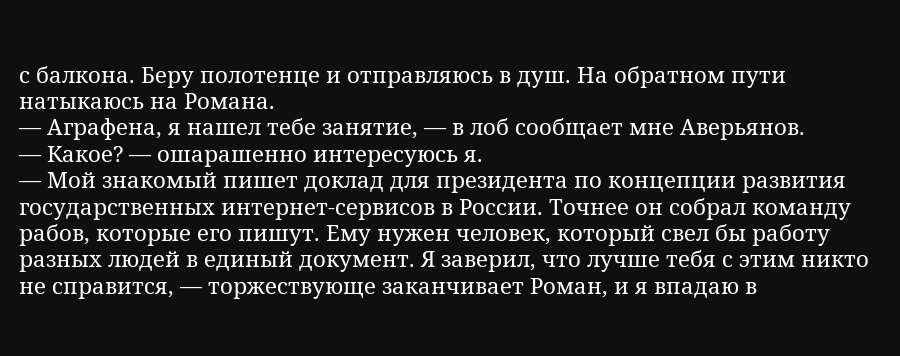с балкона. Беру полотенце и отправляюсь в душ. На обратном пути натыкаюсь на Романа.
— Аграфена, я нашел тебе занятие, — в лоб сообщает мне Аверьянов.
— Какое? — ошарашенно интересуюсь я.
— Мой знакомый пишет доклад для президента по концепции развития государственных интернет-сервисов в России. Точнее он собрал команду рабов, которые его пишут. Ему нужен человек, который свел бы работу разных людей в единый документ. Я заверил, что лучше тебя с этим никто не справится, — торжествующе заканчивает Роман, и я впадаю в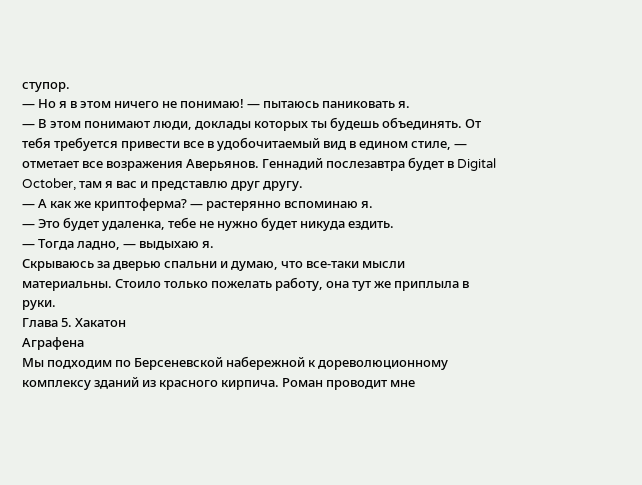ступор.
— Но я в этом ничего не понимаю! — пытаюсь паниковать я.
— В этом понимают люди, доклады которых ты будешь объединять. От тебя требуется привести все в удобочитаемый вид в едином стиле, — отметает все возражения Аверьянов. Геннадий послезавтра будет в Digital October, там я вас и представлю друг другу.
— А как же криптоферма? — растерянно вспоминаю я.
— Это будет удаленка, тебе не нужно будет никуда ездить.
— Тогда ладно, — выдыхаю я.
Скрываюсь за дверью спальни и думаю, что все-таки мысли материальны. Стоило только пожелать работу, она тут же приплыла в руки.
Глава 5. Хакатон
Аграфена
Мы подходим по Берсеневской набережной к дореволюционному комплексу зданий из красного кирпича. Роман проводит мне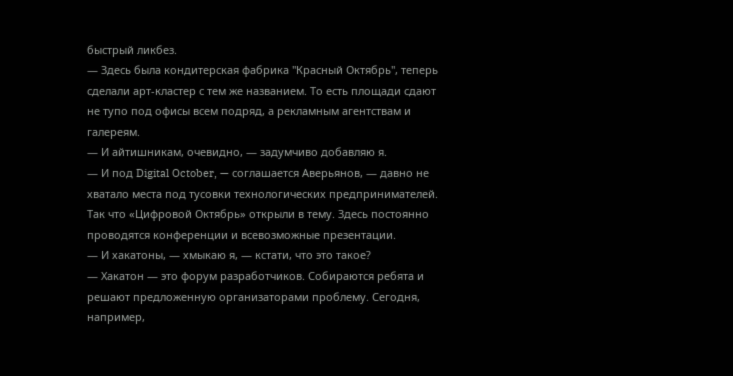быстрый ликбез.
— Здесь была кондитерская фабрика "Красный Октябрь", теперь сделали арт-кластер с тем же названием. То есть площади сдают не тупо под офисы всем подряд, а рекламным агентствам и галереям.
— И айтишникам, очевидно, — задумчиво добавляю я.
— И под Digital October, — соглашается Аверьянов, — давно не хватало места под тусовки технологических предпринимателей. Так что «Цифровой Октябрь» открыли в тему. Здесь постоянно проводятся конференции и всевозможные презентации.
— И хакатоны, — хмыкаю я, — кстати, что это такое?
— Хакатон — это форум разработчиков. Собираются ребята и решают предложенную организаторами проблему. Сегодня, например,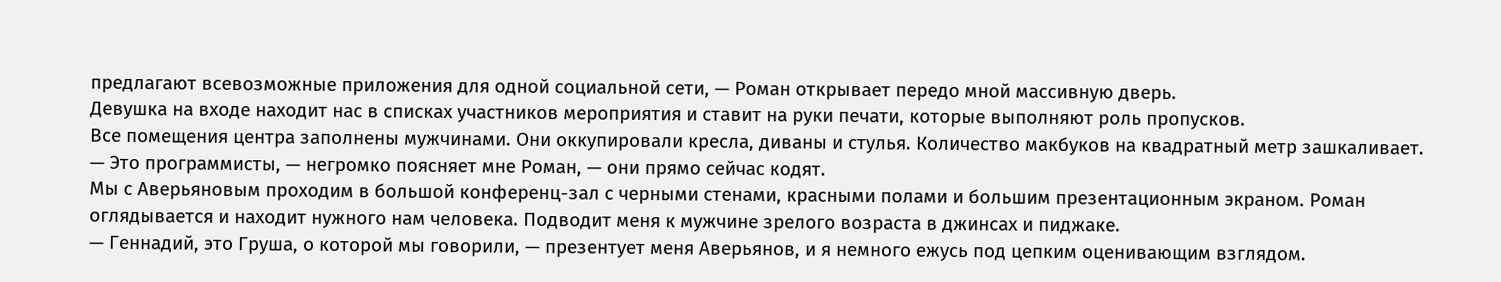предлагают всевозможные приложения для одной социальной сети, — Роман открывает передо мной массивную дверь.
Девушка на входе находит нас в списках участников мероприятия и ставит на руки печати, которые выполняют роль пропусков.
Все помещения центра заполнены мужчинами. Они оккупировали кресла, диваны и стулья. Количество макбуков на квадратный метр зашкаливает.
— Это программисты, — негромко поясняет мне Роман, — они прямо сейчас кодят.
Мы с Аверьяновым проходим в большой конференц-зал с черными стенами, красными полами и большим презентационным экраном. Роман оглядывается и находит нужного нам человека. Подводит меня к мужчине зрелого возраста в джинсах и пиджаке.
— Геннадий, это Груша, о которой мы говорили, — презентует меня Аверьянов, и я немного ежусь под цепким оценивающим взглядом.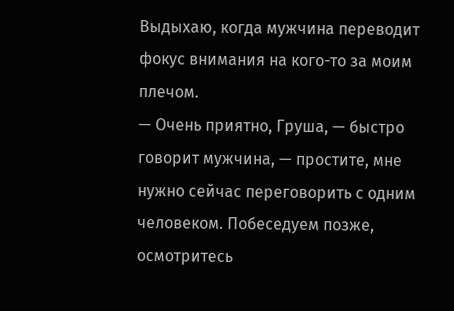Выдыхаю, когда мужчина переводит фокус внимания на кого-то за моим плечом.
— Очень приятно, Груша, — быстро говорит мужчина, — простите, мне нужно сейчас переговорить с одним человеком. Побеседуем позже, осмотритесь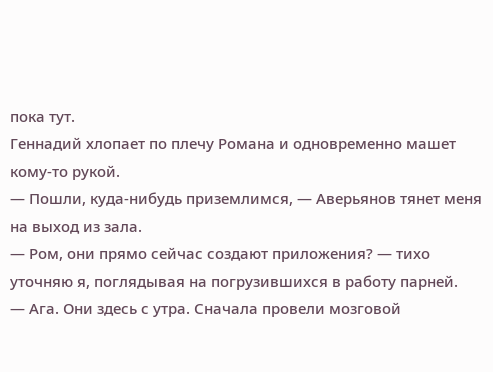пока тут.
Геннадий хлопает по плечу Романа и одновременно машет кому-то рукой.
— Пошли, куда-нибудь приземлимся, — Аверьянов тянет меня на выход из зала.
— Ром, они прямо сейчас создают приложения? — тихо уточняю я, поглядывая на погрузившихся в работу парней.
— Ага. Они здесь с утра. Сначала провели мозговой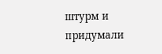штурм и придумали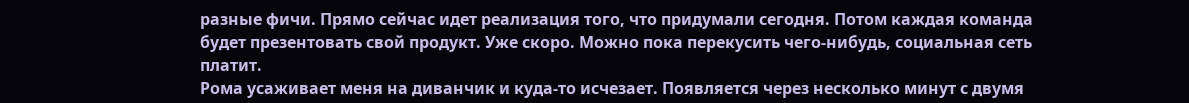разные фичи. Прямо сейчас идет реализация того, что придумали сегодня. Потом каждая команда будет презентовать свой продукт. Уже скоро. Можно пока перекусить чего-нибудь, социальная сеть платит.
Рома усаживает меня на диванчик и куда-то исчезает. Появляется через несколько минут с двумя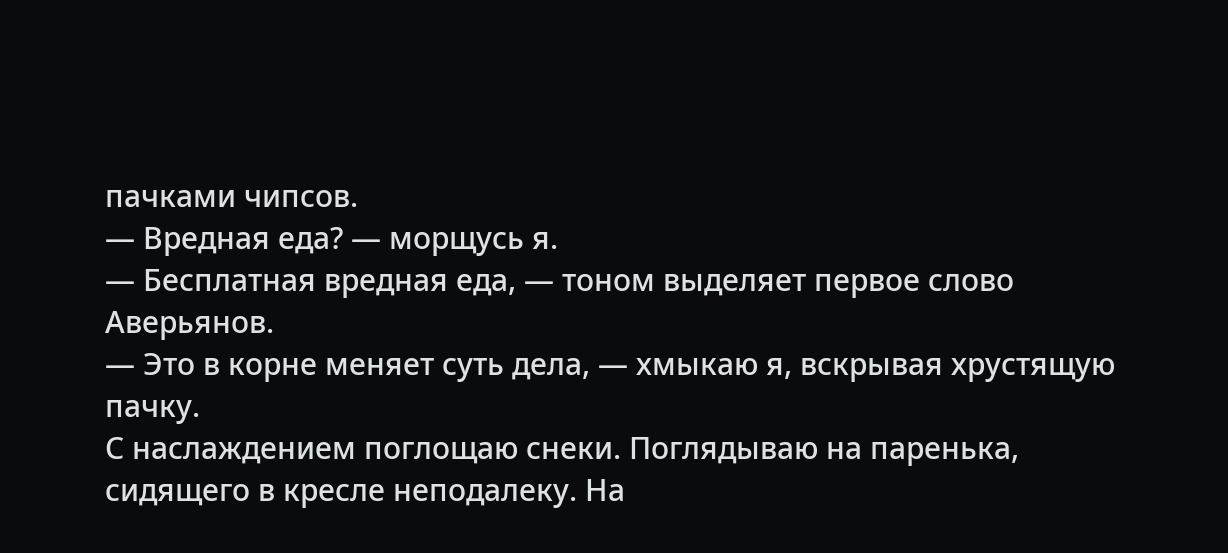пачками чипсов.
— Вредная еда? — морщусь я.
— Бесплатная вредная еда, — тоном выделяет первое слово Аверьянов.
— Это в корне меняет суть дела, — хмыкаю я, вскрывая хрустящую пачку.
С наслаждением поглощаю снеки. Поглядываю на паренька, сидящего в кресле неподалеку. На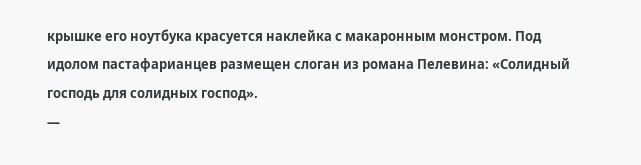крышке его ноутбука красуется наклейка с макаронным монстром. Под идолом пастафарианцев размещен слоган из романа Пелевина: «Солидный господь для солидных господ».
—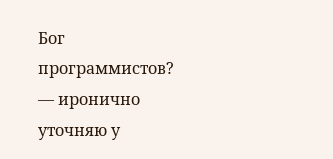Бог программистов? — иронично уточняю у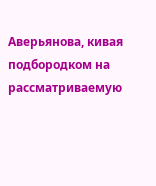Аверьянова, кивая подбородком на рассматриваемую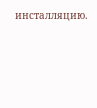инсталляцию.